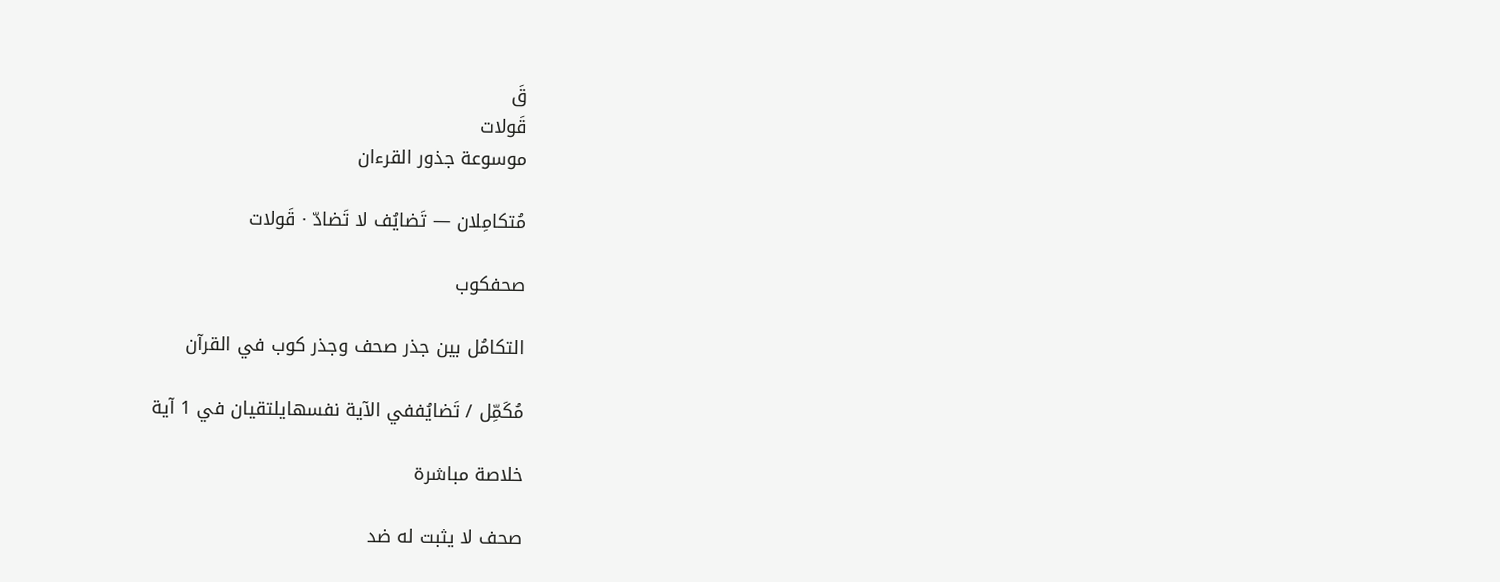قَ
قَولات
موسوعة جذور القرءان

مُتكامِلان — تَضايُف لا تَضادّ · قَولات

صحفكوب

التكامُل بين جذر صحف وجذر كوب في القرآن

مُكَمِّل / تَضايُففي الآية نفسهايلتقيان في 1 آية

خلاصة مباشرة

صحف لا يثبت له ضد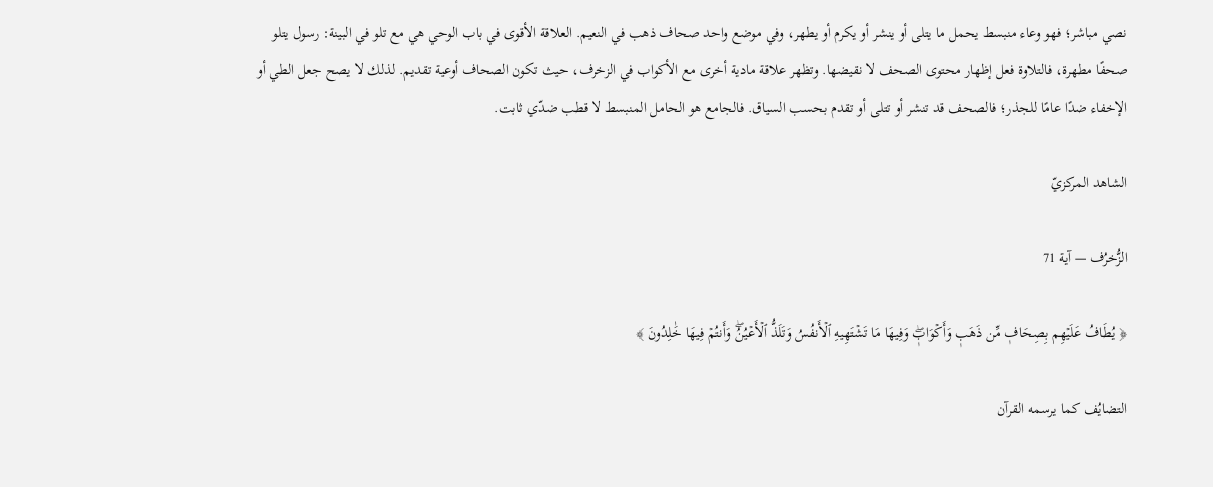نصي مباشر؛ فهو وعاء منبسط يحمل ما يتلى أو ينشر أو يكرم أو يطهر، وفي موضع واحد صحاف ذهب في النعيم. العلاقة الأقوى في باب الوحي هي مع تلو في البينة: رسول يتلو صحفًا مطهرة، فالتلاوة فعل إظهار محتوى الصحف لا نقيضها. وتظهر علاقة مادية أخرى مع الأكواب في الزخرف، حيث تكون الصحاف أوعية تقديم. لذلك لا يصح جعل الطي أو الإخفاء ضدًا عامًا للجذر؛ فالصحف قد تنشر أو تتلى أو تقدم بحسب السياق. فالجامع هو الحامل المنبسط لا قطب ضدّي ثابت.

الشاهد المركزيّ

الزُّخرُف — آية 71

﴿ يُطَافُ عَلَيۡهِم بِصِحَافٖ مِّن ذَهَبٖ وَأَكۡوَابٖۖ وَفِيهَا مَا تَشۡتَهِيهِ ٱلۡأَنفُسُ وَتَلَذُّ ٱلۡأَعۡيُنُۖ وَأَنتُمۡ فِيهَا خَٰلِدُونَ ﴾

التضايُف كما يرسمه القرآن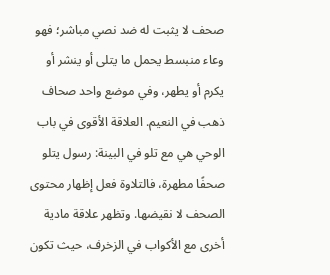صحف لا يثبت له ضد نصي مباشر؛ فهو وعاء منبسط يحمل ما يتلى أو ينشر أو يكرم أو يطهر، وفي موضع واحد صحاف ذهب في النعيم. العلاقة الأقوى في باب الوحي هي مع تلو في البينة: رسول يتلو صحفًا مطهرة، فالتلاوة فعل إظهار محتوى الصحف لا نقيضها. وتظهر علاقة مادية أخرى مع الأكواب في الزخرف، حيث تكون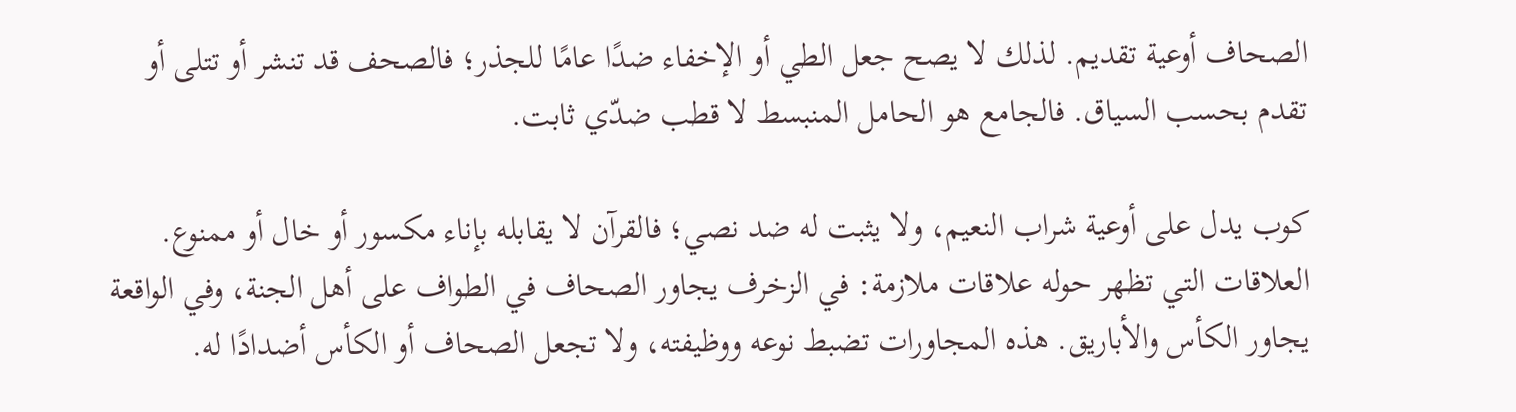الصحاف أوعية تقديم. لذلك لا يصح جعل الطي أو الإخفاء ضدًا عامًا للجذر؛ فالصحف قد تنشر أو تتلى أو تقدم بحسب السياق. فالجامع هو الحامل المنبسط لا قطب ضدّي ثابت.

كوب يدل على أوعية شراب النعيم، ولا يثبت له ضد نصي؛ فالقرآن لا يقابله بإناء مكسور أو خال أو ممنوع. العلاقات التي تظهر حوله علاقات ملازمة: في الزخرف يجاور الصحاف في الطواف على أهل الجنة، وفي الواقعة يجاور الكأس والأباريق. هذه المجاورات تضبط نوعه ووظيفته، ولا تجعل الصحاف أو الكأس أضدادًا له.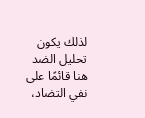لذلك يكون تحليل الضد هنا قائمًا على نفي التضاد،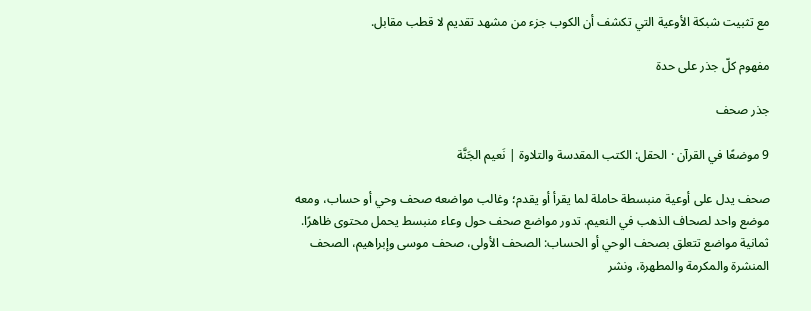مع تثبيت شبكة الأوعية التي تكشف أن الكوب جزء من مشهد تقديم لا قطب مقابل.

مفهوم كلّ جذر على حدة

جذر صحف

9 موضعًا في القرآن · الحقل: الكتب المقدسة والتلاوة | نَعيم الجَنَّة

صحف يدل على أوعية منبسطة حاملة لما يقرأ أو يقدم؛ وغالب مواضعه صحف وحي أو حساب، ومعه موضع واحد لصحاف الذهب في النعيم. تدور مواضع صحف حول وعاء منبسط يحمل محتوى ظاهرًا. ثمانية مواضع تتعلق بصحف الوحي أو الحساب: الصحف الأولى، صحف موسى وإبراهيم، الصحف المنشرة والمكرمة والمطهرة، ونشر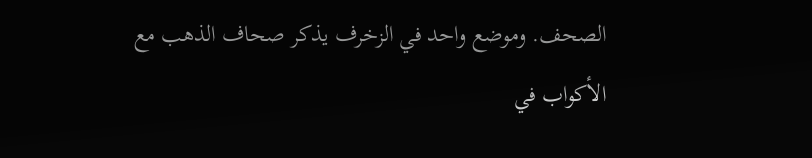الصحف. وموضع واحد في الزخرف يذكر صحاف الذهب مع الأكواب في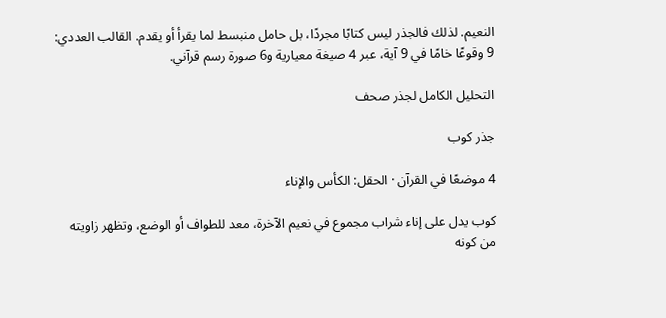النعيم. لذلك فالجذر ليس كتابًا مجردًا، بل حامل منبسط لما يقرأ أو يقدم. القالب العددي: 9 وقوعًا خامًا في 9 آية، عبر 4 صيغة معيارية و6 صورة رسم قرآني.

التحليل الكامل لجذر صحف

جذر كوب

4 موضعًا في القرآن · الحقل: الكأس والإناء

كوب يدل على إناء شراب مجموع في نعيم الآخرة، معد للطواف أو الوضع، وتظهر زاويته من كونه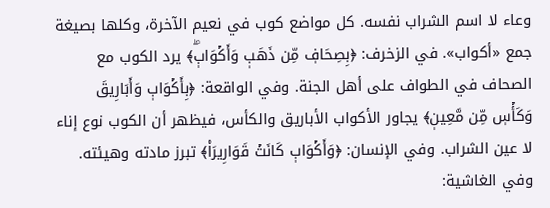وعاء لا اسم الشراب نفسه. كل مواضع كوب في نعيم الآخرة، وكلها بصيغة جمع «أكواب». في الزخرف: ﴿بِصِحَافٖ مِّن ذَهَبٖ وَأَكۡوَابٖۖ﴾ يرد الكوب مع الصحاف في الطواف على أهل الجنة. وفي الواقعة: ﴿بِأَكۡوَابٖ وَأَبَارِيقَ وَكَأۡسٖ مِّن مَّعِينٖ﴾ يجاور الأكواب الأباريق والكأس، فيظهر أن الكوب نوع إناء لا عين الشراب. وفي الإنسان: ﴿وَأَكۡوَابٖ كَانَتۡ قَوَارِيرَا۠﴾ تبرز مادته وهيئته. وفي الغاشية: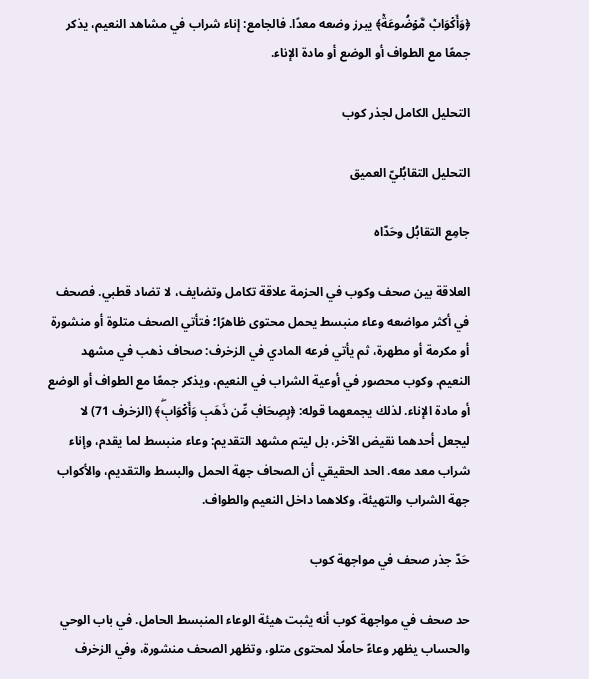﴿وَأَكۡوَابٞ مَّوۡضُوعَةٞ﴾ يبرز وضعه معدًا. فالجامع: إناء شراب في مشاهد النعيم، يذكر جمعًا مع الطواف أو الوضع أو مادة الإناء.

التحليل الكامل لجذر كوب

التحليل التقابُليّ العميق

جامِع التقابُل وحَدّاه

العلاقة بين صحف وكوب في الحزمة علاقة تكامل وتضايف، لا تضاد قطبي. فصحف في أكثر مواضعه وعاء منبسط يحمل محتوى ظاهرًا؛ فتأتي الصحف متلوة أو منشورة أو مكرمة أو مطهرة، ثم يأتي فرعه المادي في الزخرف: صحاف ذهب في مشهد النعيم. وكوب محصور في أوعية الشراب في النعيم، ويذكر جمعًا مع الطواف أو الوضع أو مادة الإناء. لذلك يجمعهما قوله: ﴿بِصِحَافٖ مِّن ذَهَبٖ وَأَكۡوَابٖۖ﴾ (الزخرف 71) لا ليجعل أحدهما نقيض الآخر، بل ليتم مشهد التقديم: وعاء منبسط لما يقدم، وإناء شراب معد معه. الحد الحقيقي أن الصحاف جهة الحمل والبسط والتقديم، والأكواب جهة الشراب والتهيئة، وكلاهما داخل النعيم والطواف.

حَدّ جذر صحف في مواجهة كوب

حد صحف في مواجهة كوب أنه يثبت هيئة الوعاء المنبسط الحامل. في باب الوحي والحساب يظهر وعاءً حاملًا لمحتوى متلو، وتظهر الصحف منشورة، وفي الزخرف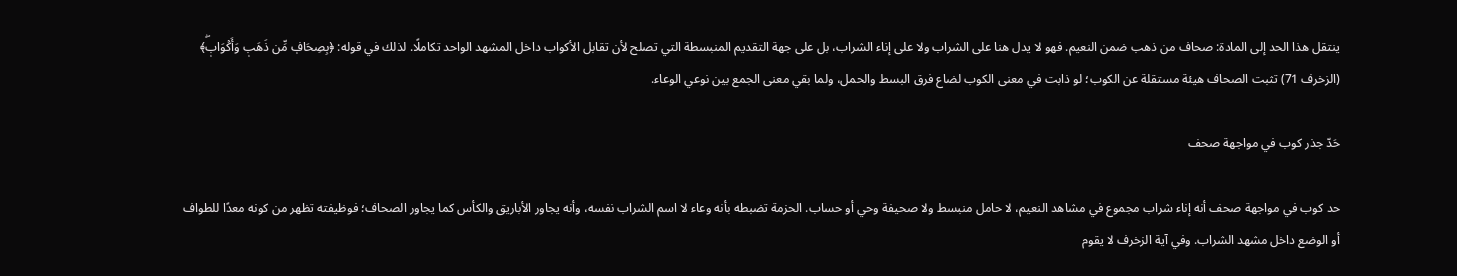ينتقل هذا الحد إلى المادة: صحاف من ذهب ضمن النعيم. فهو لا يدل هنا على الشراب ولا على إناء الشراب، بل على جهة التقديم المنبسطة التي تصلح لأن تقابل الأكواب داخل المشهد الواحد تكاملًا. لذلك في قوله: ﴿بِصِحَافٖ مِّن ذَهَبٖ وَأَكۡوَابٖۖ﴾ (الزخرف 71) تثبت الصحاف هيئة مستقلة عن الكوب؛ لو ذابت في معنى الكوب لضاع فرق البسط والحمل، ولما بقي معنى الجمع بين نوعي الوعاء.

حَدّ جذر كوب في مواجهة صحف

حد كوب في مواجهة صحف أنه إناء شراب مجموع في مشاهد النعيم، لا حامل منبسط ولا صحيفة وحي أو حساب. الحزمة تضبطه بأنه وعاء لا اسم الشراب نفسه، وأنه يجاور الأباريق والكأس كما يجاور الصحاف؛ فوظيفته تظهر من كونه معدًا للطواف أو الوضع داخل مشهد الشراب. وفي آية الزخرف لا يقوم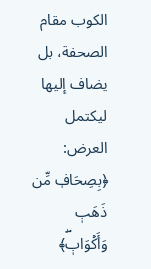الكوب مقام الصحفة، بل يضاف إليها ليكتمل العرض: ﴿بِصِحَافٖ مِّن ذَهَبٖ وَأَكۡوَابٖۖ﴾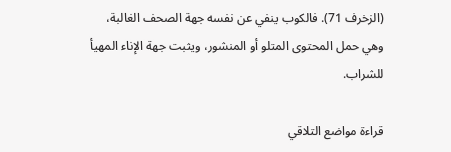(الزخرف 71). فالكوب ينفي عن نفسه جهة الصحف الغالبة، وهي حمل المحتوى المتلو أو المنشور، ويثبت جهة الإناء المهيأ للشراب.

قراءة مواضع التلاقي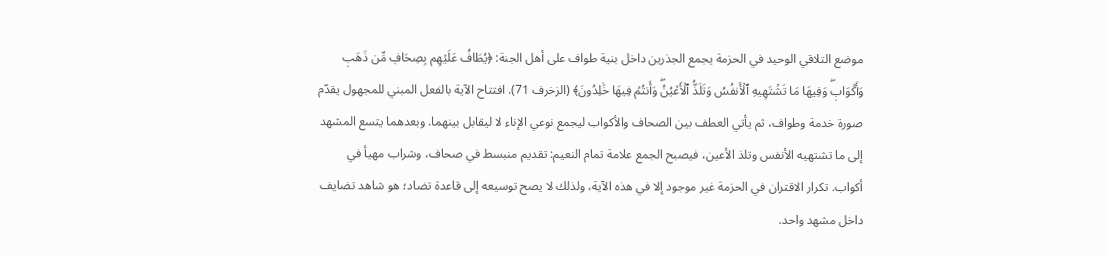موضع التلاقي الوحيد في الحزمة يجمع الجذرين داخل بنية طواف على أهل الجنة: ﴿يُطَافُ عَلَيۡهِم بِصِحَافٖ مِّن ذَهَبٖ وَأَكۡوَابٖۖ وَفِيهَا مَا تَشۡتَهِيهِ ٱلۡأَنفُسُ وَتَلَذُّ ٱلۡأَعۡيُنُۖ وَأَنتُمۡ فِيهَا خَٰلِدُونَ﴾ (الزخرف 71). افتتاح الآية بالفعل المبني للمجهول يقدّم صورة خدمة وطواف، ثم يأتي العطف بين الصحاف والأكواب ليجمع نوعي الإناء لا ليقابل بينهما. وبعدهما يتسع المشهد إلى ما تشتهيه الأنفس وتلذ الأعين، فيصبح الجمع علامة تمام النعيم: تقديم منبسط في صحاف، وشراب مهيأ في أكواب. تكرار الاقتران في الحزمة غير موجود إلا في هذه الآية، ولذلك لا يصح توسيعه إلى قاعدة تضاد؛ هو شاهد تضايف داخل مشهد واحد.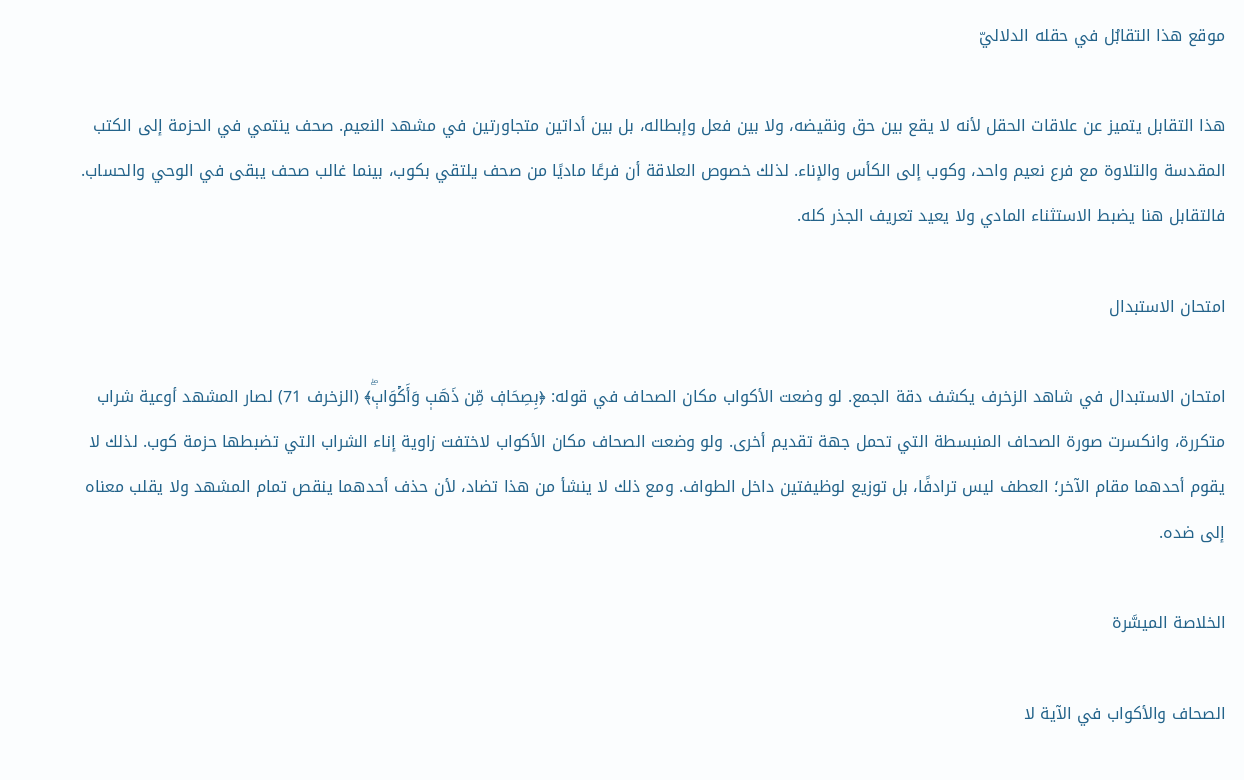موقع هذا التقابُل في حقله الدلاليّ

هذا التقابل يتميز عن علاقات الحقل لأنه لا يقع بين حق ونقيضه، ولا بين فعل وإبطاله، بل بين أداتين متجاورتين في مشهد النعيم. صحف ينتمي في الحزمة إلى الكتب المقدسة والتلاوة مع فرع نعيم واحد، وكوب إلى الكأس والإناء. لذلك خصوص العلاقة أن فرعًا ماديًا من صحف يلتقي بكوب، بينما غالب صحف يبقى في الوحي والحساب. فالتقابل هنا يضبط الاستثناء المادي ولا يعيد تعريف الجذر كله.

امتحان الاستبدال

امتحان الاستبدال في شاهد الزخرف يكشف دقة الجمع. لو وضعت الأكواب مكان الصحاف في قوله: ﴿بِصِحَافٖ مِّن ذَهَبٖ وَأَكۡوَابٖۖ﴾ (الزخرف 71) لصار المشهد أوعية شراب متكررة، وانكسرت صورة الصحاف المنبسطة التي تحمل جهة تقديم أخرى. ولو وضعت الصحاف مكان الأكواب لاختفت زاوية إناء الشراب التي تضبطها حزمة كوب. لذلك لا يقوم أحدهما مقام الآخر؛ العطف ليس ترادفًا، بل توزيع لوظيفتين داخل الطواف. ومع ذلك لا ينشأ من هذا تضاد، لأن حذف أحدهما ينقص تمام المشهد ولا يقلب معناه إلى ضده.

الخلاصة الميسَّرة

الصحاف والأكواب في الآية لا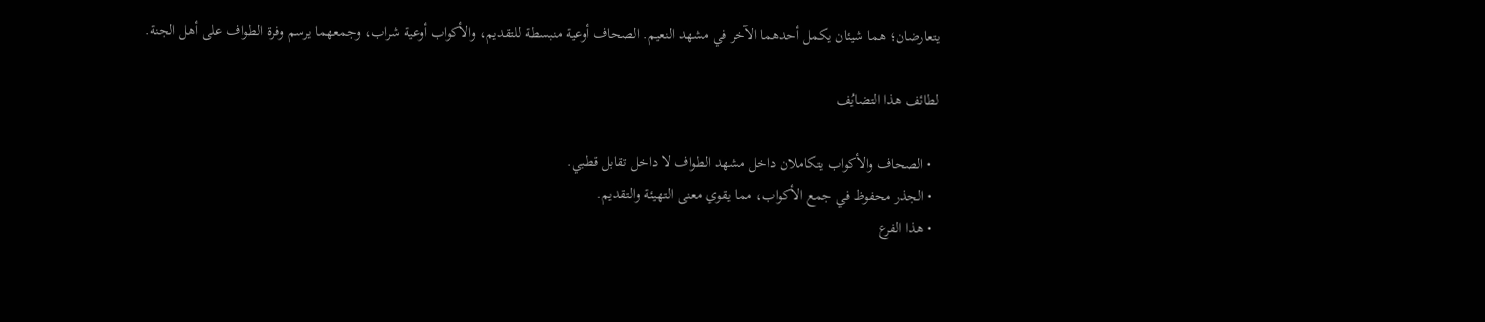يتعارضان؛ هما شيئان يكمل أحدهما الآخر في مشهد النعيم. الصحاف أوعية منبسطة للتقديم، والأكواب أوعية شراب، وجمعهما يرسم وفرة الطواف على أهل الجنة.

لطائف هذا التضايُف

  • الصحاف والأكواب يتكاملان داخل مشهد الطواف لا داخل تقابل قطبي.
  • الجذر محفوظ في جمع الأكواب، مما يقوي معنى التهيئة والتقديم.
  • هذا الفرع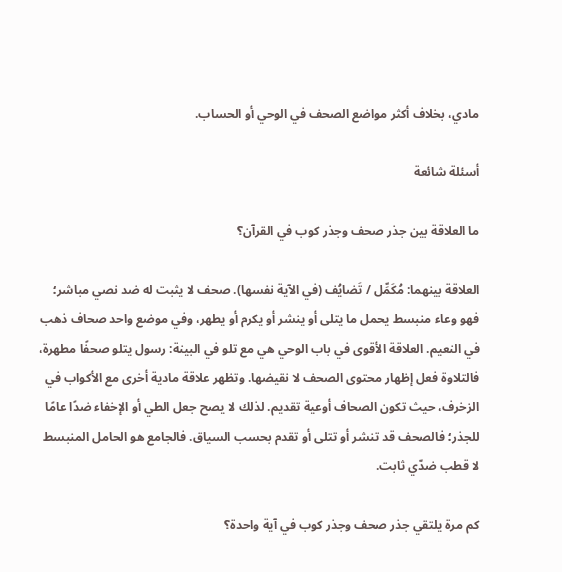مادي، بخلاف أكثر مواضع الصحف في الوحي أو الحساب.

أسئلة شائعة

ما العلاقة بين جذر صحف وجذر كوب في القرآن؟

العلاقة بينهما: مُكَمِّل / تَضايُف (في الآية نفسها). صحف لا يثبت له ضد نصي مباشر؛ فهو وعاء منبسط يحمل ما يتلى أو ينشر أو يكرم أو يطهر، وفي موضع واحد صحاف ذهب في النعيم. العلاقة الأقوى في باب الوحي هي مع تلو في البينة: رسول يتلو صحفًا مطهرة، فالتلاوة فعل إظهار محتوى الصحف لا نقيضها. وتظهر علاقة مادية أخرى مع الأكواب في الزخرف، حيث تكون الصحاف أوعية تقديم. لذلك لا يصح جعل الطي أو الإخفاء ضدًا عامًا للجذر؛ فالصحف قد تنشر أو تتلى أو تقدم بحسب السياق. فالجامع هو الحامل المنبسط لا قطب ضدّي ثابت.

كم مرة يلتقي جذر صحف وجذر كوب في آية واحدة؟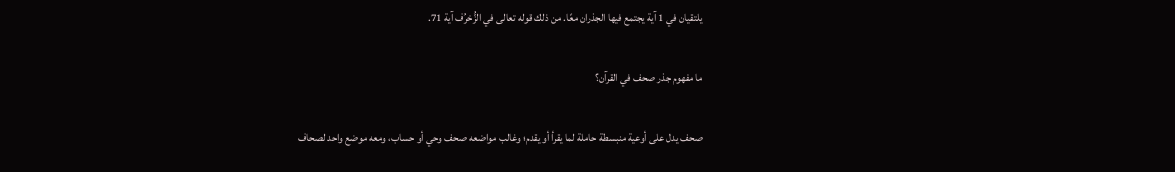يلتقيان في 1 آية يجتمع فيها الجذران معًا. من ذلك قوله تعالى في الزُّخرُف آية 71.

ما مفهوم جذر صحف في القرآن؟

صحف يدل على أوعية منبسطة حاملة لما يقرأ أو يقدم؛ وغالب مواضعه صحف وحي أو حساب، ومعه موضع واحد لصحاف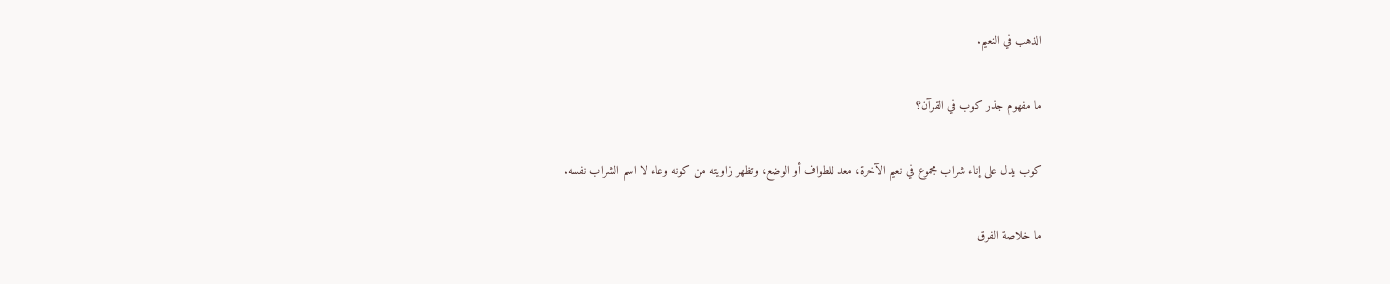الذهب في النعيم.

ما مفهوم جذر كوب في القرآن؟

كوب يدل على إناء شراب مجموع في نعيم الآخرة، معد للطواف أو الوضع، وتظهر زاويته من كونه وعاء لا اسم الشراب نفسه.

ما خلاصة الفرق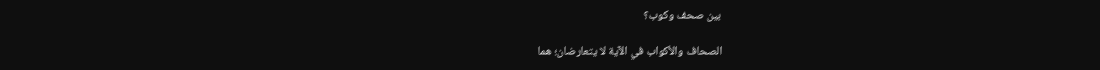بين صحف وكوب؟

الصحاف والأكواب في الآية لا يتعارضان؛ هما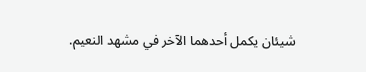شيئان يكمل أحدهما الآخر في مشهد النعيم.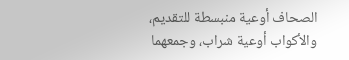الصحاف أوعية منبسطة للتقديم، والأكواب أوعية شراب، وجمعهما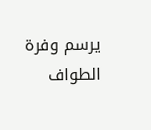يرسم وفرة الطواف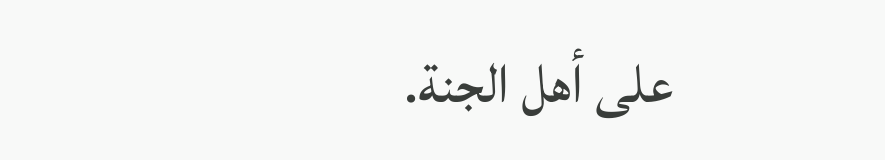على أهل الجنة.